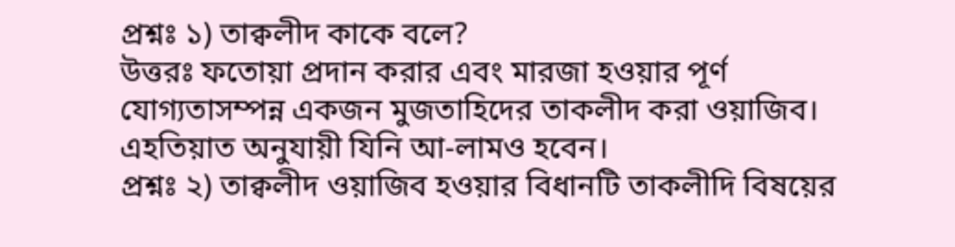প্রশ্নঃ ১) তাক্বলীদ কাকে বলে?
উত্তরঃ ফতোয়া প্রদান করার এবং মারজা হওয়ার পূর্ণ যোগ্যতাসম্পন্ন একজন মুজতাহিদের তাকলীদ করা ওয়াজিব। এহতিয়াত অনুযায়ী যিনি আ-লামও হবেন।
প্রশ্নঃ ২) তাক্বলীদ ওয়াজিব হওয়ার বিধানটি তাকলীদি বিষয়ের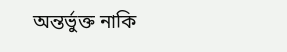অন্তর্ভুক্ত নাকি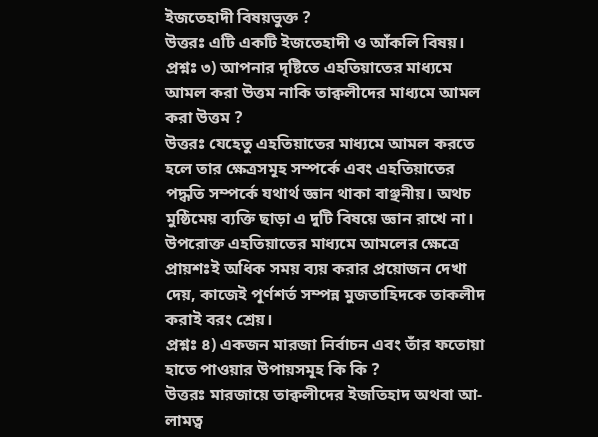ইজতেহাদী বিষয়ভুক্ত ?
উত্তরঃ এটি একটি ইজতেহাদী ও আঁকলি বিষয়।
প্রশ্নঃ ৩) আপনার দৃষ্টিতে এহতিয়াতের মাধ্যমে আমল করা উত্তম নাকি তাক্বলীদের মাধ্যমে আমল করা উত্তম ?
উত্তরঃ যেহেতু এহতিয়াতের মাধ্যমে আমল করতে হলে তার ক্ষেত্রসমূহ সম্পর্কে এবং এহতিয়াতের পদ্ধতি সম্পর্কে যথার্থ জ্ঞান থাকা বাঞ্ছনীয়। অথচ মুষ্ঠিমেয় ব্যক্তি ছাড়া এ দুটি বিষয়ে জ্ঞান রাখে না। উপরোক্ত এহতিয়াতের মাধ্যমে আমলের ক্ষেত্রে প্রায়শঃই অধিক সময় ব্যয় করার প্রয়োজন দেখা দেয়, কাজেই পূর্ণশর্ত সম্পন্ন মুজতাহিদকে তাকলীদ করাই বরং শ্রেয়।
প্রশ্নঃ ৪) একজন মারজা নির্বাচন এবং তাঁর ফতোয়া হাতে পাওয়ার উপায়সমূহ কি কি ?
উত্তরঃ মারজায়ে তাক্বলীদের ইজতিহাদ অথবা আ-লামত্ব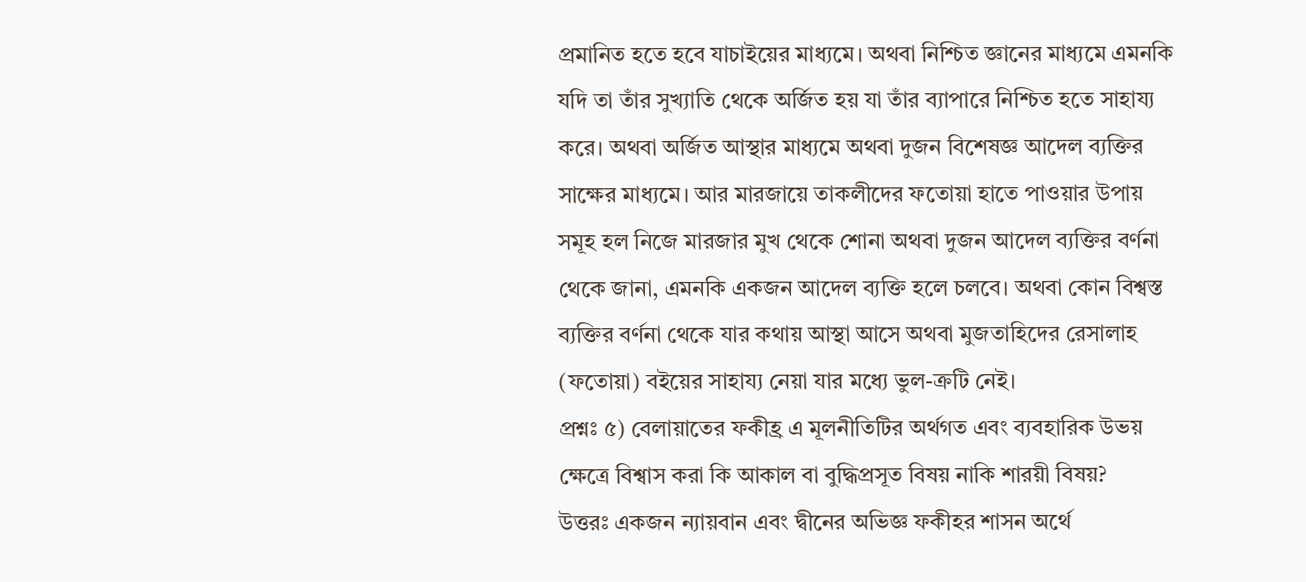প্রমানিত হতে হবে যাচাইয়ের মাধ্যমে। অথবা নিশ্চিত জ্ঞানের মাধ্যমে এমনকি যদি তা তাঁর সুখ্যাতি থেকে অর্জিত হয় যা তাঁর ব্যাপারে নিশ্চিত হতে সাহায্য করে। অথবা অর্জিত আস্থার মাধ্যমে অথবা দুজন বিশেষজ্ঞ আদেল ব্যক্তির সাক্ষের মাধ্যমে। আর মারজায়ে তাকলীদের ফতোয়া হাতে পাওয়ার উপায় সমূহ হল নিজে মারজার মুখ থেকে শোনা অথবা দুজন আদেল ব্যক্তির বর্ণনা থেকে জানা, এমনকি একজন আদেল ব্যক্তি হলে চলবে। অথবা কোন বিশ্বস্ত ব্যক্তির বর্ণনা থেকে যার কথায় আস্থা আসে অথবা মুজতাহিদের রেসালাহ (ফতোয়া) বইয়ের সাহায্য নেয়া যার মধ্যে ভুল-ক্রটি নেই।
প্রশ্নঃ ৫) বেলায়াতের ফকীহ্র এ মূলনীতিটির অর্থগত এবং ব্যবহারিক উভয় ক্ষেত্রে বিশ্বাস করা কি আকাল বা বুদ্ধিপ্রসূত বিষয় নাকি শারয়ী বিষয়?
উত্তরঃ একজন ন্যায়বান এবং দ্বীনের অভিজ্ঞ ফকীহর শাসন অর্থে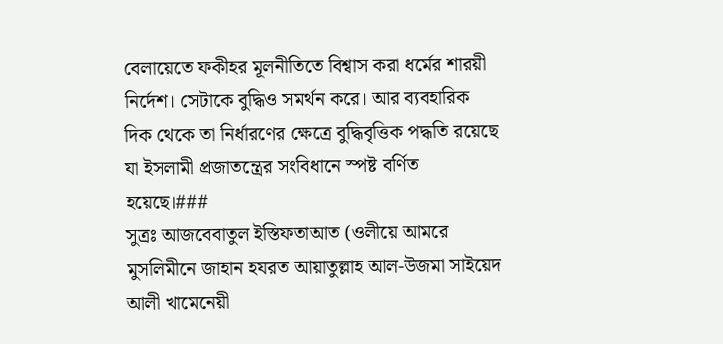বেলায়েতে ফকীহর মূলনীতিতে বিশ্বাস করা ধর্মের শারয়ী নির্দেশ। সেটাকে বুদ্ধিও সমর্থন করে। আর ব্যবহারিক দিক থেকে তা নির্ধারণের ক্ষেত্রে বুদ্ধিবৃত্তিক পদ্ধতি রয়েছে যা ইসলামী প্রজাতন্ত্রের সংবিধানে স্পষ্ট বর্ণিত হয়েছে।###
সুত্রঃ আজবেবাতুল ইস্তিফতাআত (ওলীয়ে আমরে মুসলিমীনে জাহান হযরত আয়াতুল্লাহ আল-উজমা সাইয়েদ আলী খামেনেয়ী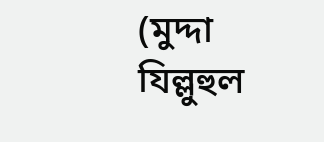(মুদ্দা যিল্লুহুল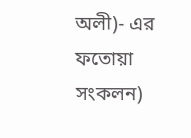অলী)- এর ফতোয়া সংকলন)